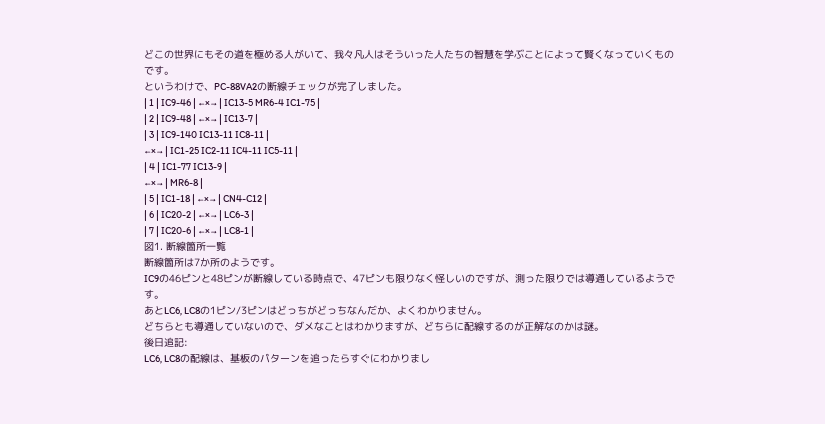どこの世界にもその道を極める人がいて、我々凡人はそういった人たちの智慧を学ぶことによって賢くなっていくものです。
というわけで、PC-88VA2の断線チェックが完了しました。
| 1 | IC9-46 | ←×→ | IC13-5 MR6-4 IC1-75 |
| 2 | IC9-48 | ←×→ | IC13-7 |
| 3 | IC9-140 IC13-11 IC8-11 |
←×→ | IC1-25 IC2-11 IC4-11 IC5-11 |
| 4 | IC1-77 IC13-9 |
←×→ | MR6-8 |
| 5 | IC1-18 | ←×→ | CN4-C12 |
| 6 | IC20-2 | ←×→ | LC6-3 |
| 7 | IC20-6 | ←×→ | LC8-1 |
図1. 断線箇所一覧
断線箇所は7か所のようです。
IC9の46ピンと48ピンが断線している時点で、47ピンも限りなく怪しいのですが、測った限りでは導通しているようです。
あとLC6, LC8の1ピン/3ピンはどっちがどっちなんだか、よくわかりません。
どちらとも導通していないので、ダメなことはわかりますが、どちらに配線するのが正解なのかは謎。
後日追記:
LC6, LC8の配線は、基板のパターンを追ったらすぐにわかりまし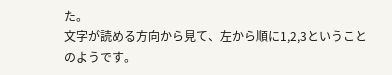た。
文字が読める方向から見て、左から順に1,2,3ということのようです。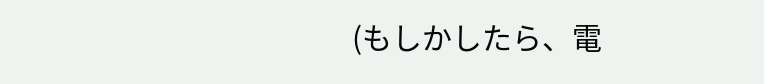(もしかしたら、電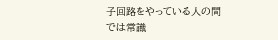子回路をやっている人の間では常識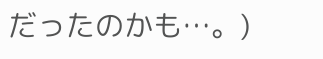だったのかも…。)